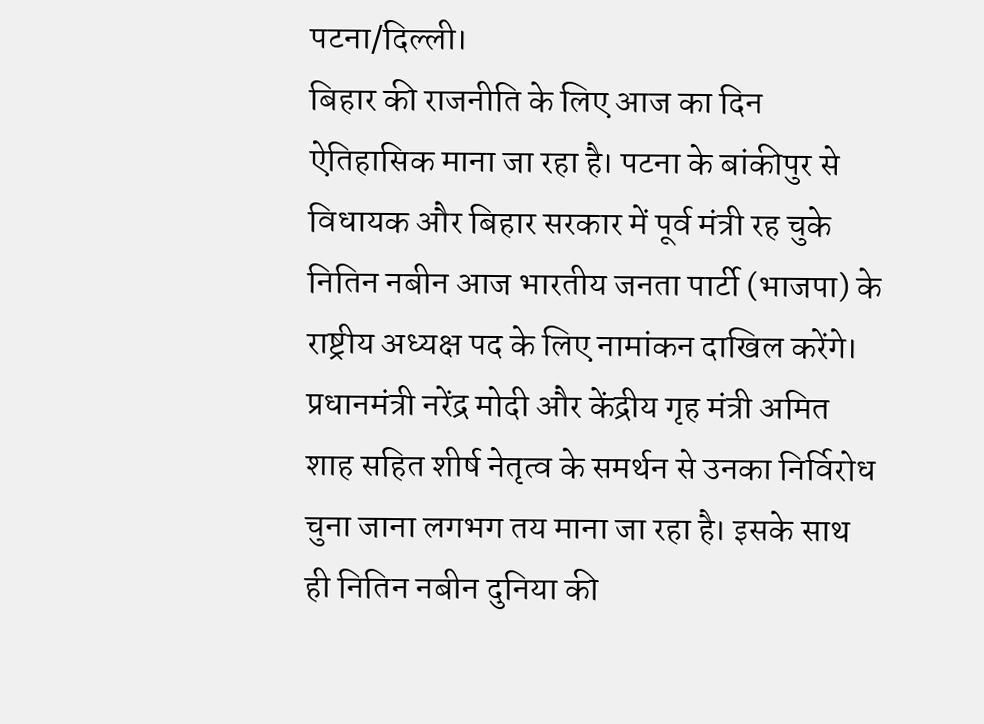पटना/दिल्ली।
बिहार की राजनीति के लिए आज का दिन ऐतिहासिक माना जा रहा है। पटना के बांकीपुर से विधायक और बिहार सरकार में पूर्व मंत्री रह चुके नितिन नबीन आज भारतीय जनता पार्टी (भाजपा) के राष्ट्रीय अध्यक्ष पद के लिए नामांकन दाखिल करेंगे। प्रधानमंत्री नरेंद्र मोदी और केंद्रीय गृह मंत्री अमित शाह सहित शीर्ष नेतृत्व के समर्थन से उनका निर्विरोध चुना जाना लगभग तय माना जा रहा है। इसके साथ ही नितिन नबीन दुनिया की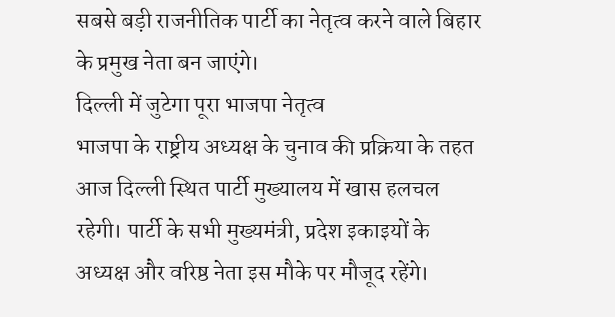सबसे बड़ी राजनीतिक पार्टी का नेतृत्व करने वाले बिहार के प्रमुख नेता बन जाएंगे।
दिल्ली में जुटेगा पूरा भाजपा नेतृत्व
भाजपा के राष्ट्रीय अध्यक्ष के चुनाव की प्रक्रिया के तहत आज दिल्ली स्थित पार्टी मुख्यालय में खास हलचल रहेगी। पार्टी के सभी मुख्यमंत्री, प्रदेश इकाइयों के अध्यक्ष और वरिष्ठ नेता इस मौके पर मौजूद रहेंगे।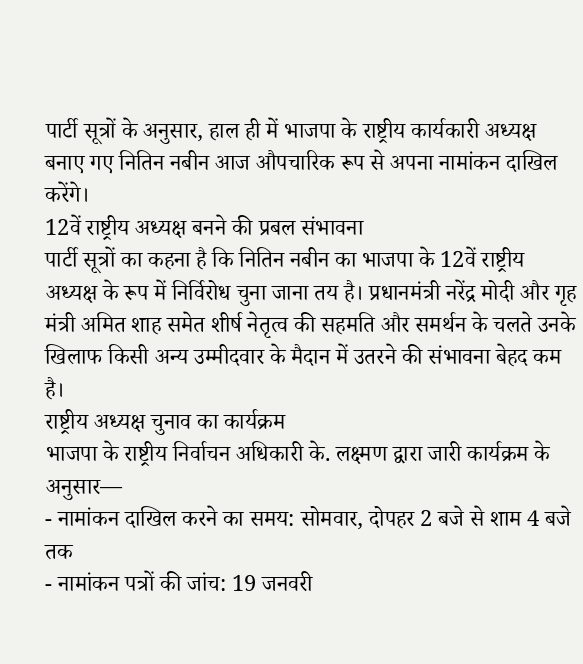पार्टी सूत्रों के अनुसार, हाल ही में भाजपा के राष्ट्रीय कार्यकारी अध्यक्ष बनाए गए नितिन नबीन आज औपचारिक रूप से अपना नामांकन दाखिल करेंगे।
12वें राष्ट्रीय अध्यक्ष बनने की प्रबल संभावना
पार्टी सूत्रों का कहना है कि नितिन नबीन का भाजपा के 12वें राष्ट्रीय अध्यक्ष के रूप में निर्विरोध चुना जाना तय है। प्रधानमंत्री नरेंद्र मोदी और गृह मंत्री अमित शाह समेत शीर्ष नेतृत्व की सहमति और समर्थन के चलते उनके खिलाफ किसी अन्य उम्मीदवार के मैदान में उतरने की संभावना बेहद कम है।
राष्ट्रीय अध्यक्ष चुनाव का कार्यक्रम
भाजपा के राष्ट्रीय निर्वाचन अधिकारी के. लक्ष्मण द्वारा जारी कार्यक्रम के अनुसार—
- नामांकन दाखिल करने का समय: सोमवार, दोपहर 2 बजे से शाम 4 बजे तक
- नामांकन पत्रों की जांच: 19 जनवरी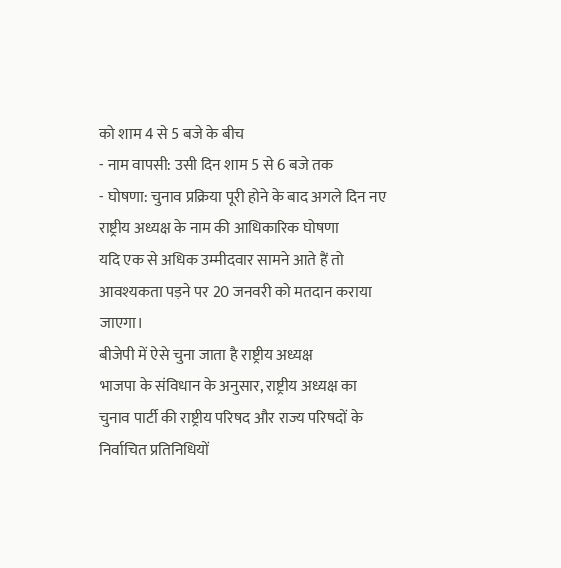को शाम 4 से 5 बजे के बीच
- नाम वापसी: उसी दिन शाम 5 से 6 बजे तक
- घोषणा: चुनाव प्रक्रिया पूरी होने के बाद अगले दिन नए राष्ट्रीय अध्यक्ष के नाम की आधिकारिक घोषणा
यदि एक से अधिक उम्मीदवार सामने आते हैं तो आवश्यकता पड़ने पर 20 जनवरी को मतदान कराया जाएगा।
बीजेपी में ऐसे चुना जाता है राष्ट्रीय अध्यक्ष
भाजपा के संविधान के अनुसार, राष्ट्रीय अध्यक्ष का चुनाव पार्टी की राष्ट्रीय परिषद और राज्य परिषदों के निर्वाचित प्रतिनिधियों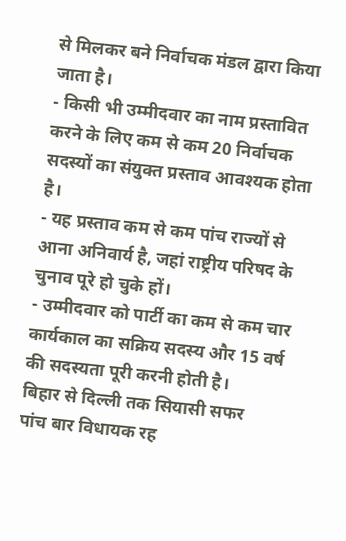से मिलकर बने निर्वाचक मंडल द्वारा किया जाता है।
- किसी भी उम्मीदवार का नाम प्रस्तावित करने के लिए कम से कम 20 निर्वाचक सदस्यों का संयुक्त प्रस्ताव आवश्यक होता है।
- यह प्रस्ताव कम से कम पांच राज्यों से आना अनिवार्य है, जहां राष्ट्रीय परिषद के चुनाव पूरे हो चुके हों।
- उम्मीदवार को पार्टी का कम से कम चार कार्यकाल का सक्रिय सदस्य और 15 वर्ष की सदस्यता पूरी करनी होती है।
बिहार से दिल्ली तक सियासी सफर
पांच बार विधायक रह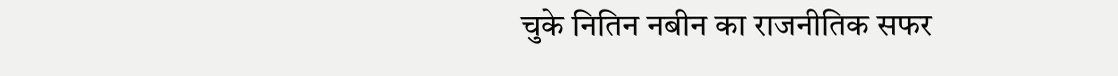चुके नितिन नबीन का राजनीतिक सफर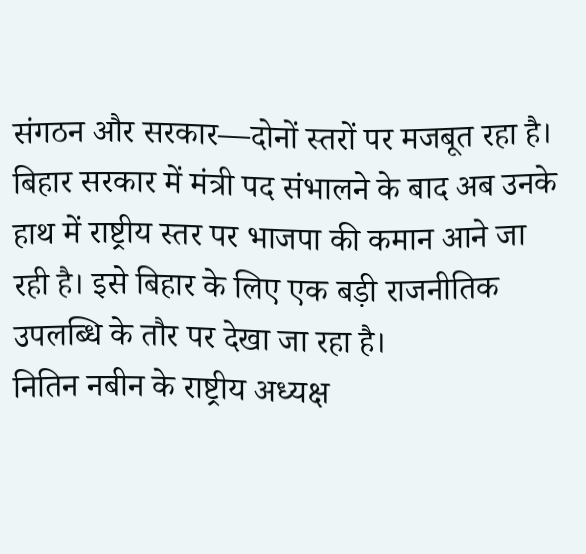संगठन और सरकार—दोनों स्तरों पर मजबूत रहा है। बिहार सरकार में मंत्री पद संभालने के बाद अब उनके हाथ में राष्ट्रीय स्तर पर भाजपा की कमान आने जा रही है। इसे बिहार के लिए एक बड़ी राजनीतिक उपलब्धि के तौर पर देखा जा रहा है।
नितिन नबीन के राष्ट्रीय अध्यक्ष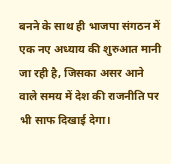बनने के साथ ही भाजपा संगठन में एक नए अध्याय की शुरुआत मानी जा रही है, जिसका असर आने वाले समय में देश की राजनीति पर भी साफ दिखाई देगा।